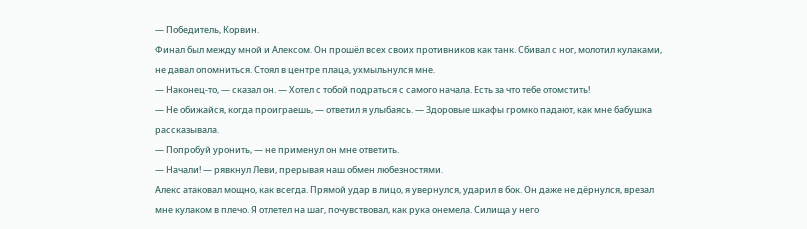— Победитель, Корвин.
Финал был между мной и Алексом. Он прошёл всех своих противников как танк. Сбивал с ног, молотил кулаками, не давал опомниться. Стоял в центре плаца, ухмыльнулся мне.
— Наконец-то, — сказал он. — Хотел с тобой подраться с самого начала. Есть за что тебе отомстить!
— Не обижайся, когда проиграешь, — ответил я улыбаясь. — Здоровые шкафы громко падают, как мне бабушка рассказывала.
— Попробуй уронить, — не применул он мне ответить.
— Начали! — рявкнул Леви, прерывая наш обмен любезностями.
Алекс атаковал мощно, как всегда. Прямой удар в лицо, я увернулся, ударил в бок. Он даже не дёрнулся, врезал мне кулаком в плечо. Я отлетел на шаг, почувствовал, как рука онемела. Силища у него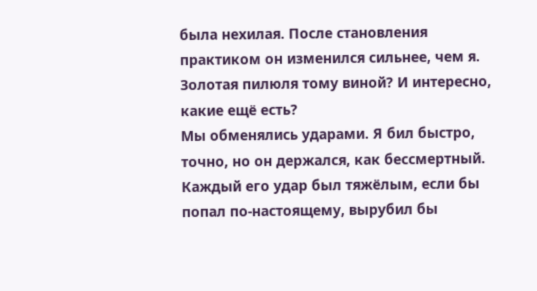была нехилая. После становления практиком он изменился сильнее, чем я. Золотая пилюля тому виной? И интересно, какие ещё есть?
Мы обменялись ударами. Я бил быстро, точно, но он держался, как бессмертный. Каждый его удар был тяжёлым, если бы попал по-настоящему, вырубил бы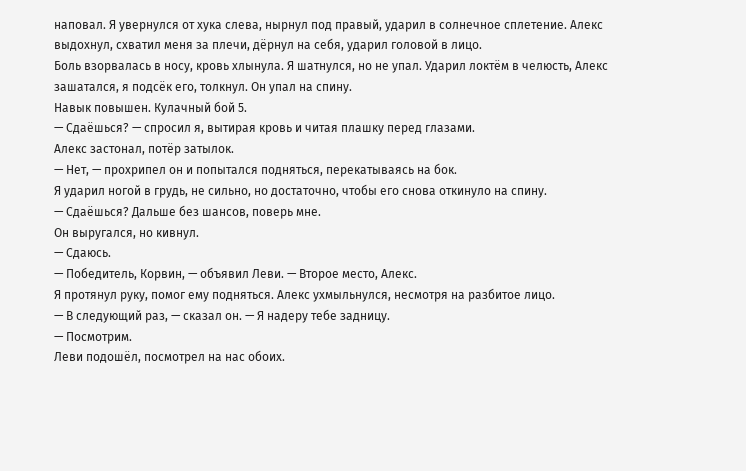наповал. Я увернулся от хука слева, нырнул под правый, ударил в солнечное сплетение. Алекс выдохнул, схватил меня за плечи, дёрнул на себя, ударил головой в лицо.
Боль взорвалась в носу, кровь хлынула. Я шатнулся, но не упал. Ударил локтём в челюсть, Алекс зашатался, я подсёк его, толкнул. Он упал на спину.
Навык повышен. Кулачный бой 5.
— Сдаёшься? — спросил я, вытирая кровь и читая плашку перед глазами.
Алекс застонал, потёр затылок.
— Нет, — прохрипел он и попытался подняться, перекатываясь на бок.
Я ударил ногой в грудь, не сильно, но достаточно, чтобы его снова откинуло на спину.
— Сдаёшься? Дальше без шансов, поверь мне.
Он выругался, но кивнул.
— Сдаюсь.
— Победитель, Корвин, — объявил Леви. — Второе место, Алекс.
Я протянул руку, помог ему подняться. Алекс ухмыльнулся, несмотря на разбитое лицо.
— В следующий раз, — сказал он. — Я надеру тебе задницу.
— Посмотрим.
Леви подошёл, посмотрел на нас обоих.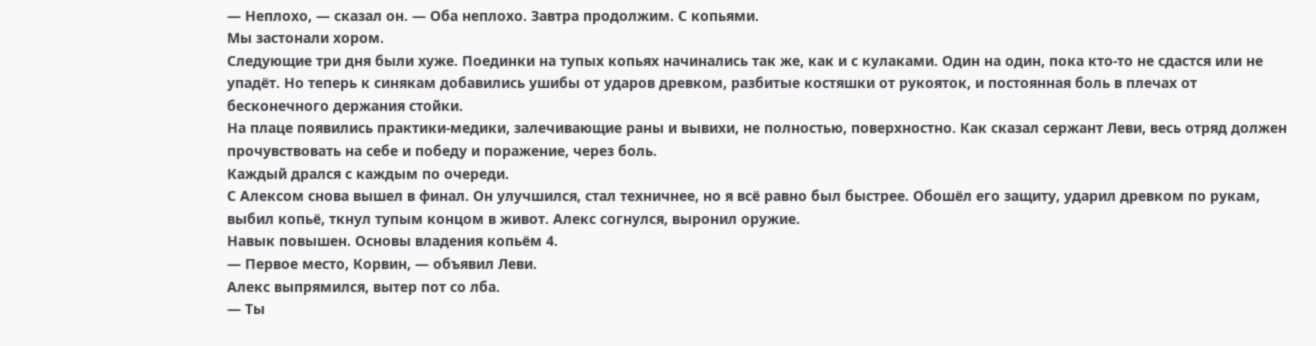— Неплохо, — сказал он. — Оба неплохо. Завтра продолжим. С копьями.
Мы застонали хором.
Следующие три дня были хуже. Поединки на тупых копьях начинались так же, как и с кулаками. Один на один, пока кто-то не сдастся или не упадёт. Но теперь к синякам добавились ушибы от ударов древком, разбитые костяшки от рукояток, и постоянная боль в плечах от бесконечного держания стойки.
На плаце появились практики-медики, залечивающие раны и вывихи, не полностью, поверхностно. Как сказал сержант Леви, весь отряд должен прочувствовать на себе и победу и поражение, через боль.
Каждый дрался с каждым по очереди.
С Алексом снова вышел в финал. Он улучшился, стал техничнее, но я всё равно был быстрее. Обошёл его защиту, ударил древком по рукам, выбил копьё, ткнул тупым концом в живот. Алекс согнулся, выронил оружие.
Навык повышен. Основы владения копьём 4.
— Первое место, Корвин, — объявил Леви.
Алекс выпрямился, вытер пот со лба.
— Ты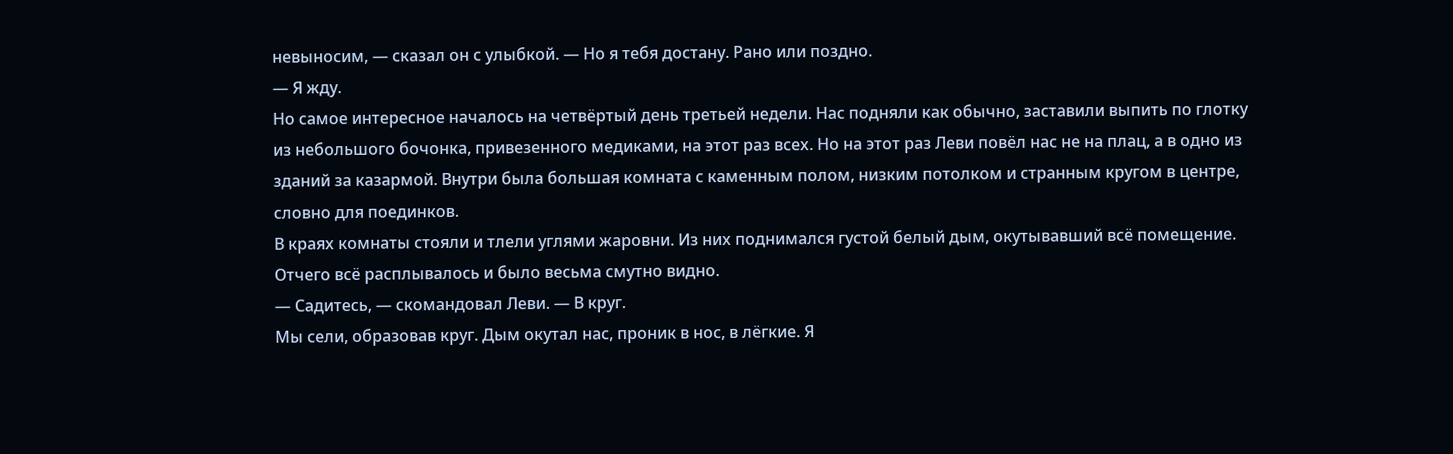невыносим, — сказал он с улыбкой. — Но я тебя достану. Рано или поздно.
— Я жду.
Но самое интересное началось на четвёртый день третьей недели. Нас подняли как обычно, заставили выпить по глотку из небольшого бочонка, привезенного медиками, на этот раз всех. Но на этот раз Леви повёл нас не на плац, а в одно из зданий за казармой. Внутри была большая комната с каменным полом, низким потолком и странным кругом в центре, словно для поединков.
В краях комнаты стояли и тлели углями жаровни. Из них поднимался густой белый дым, окутывавший всё помещение. Отчего всё расплывалось и было весьма смутно видно.
— Садитесь, — скомандовал Леви. — В круг.
Мы сели, образовав круг. Дым окутал нас, проник в нос, в лёгкие. Я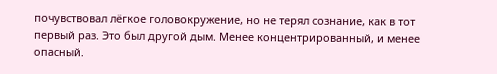почувствовал лёгкое головокружение, но не терял сознание, как в тот первый раз. Это был другой дым. Менее концентрированный, и менее опасный.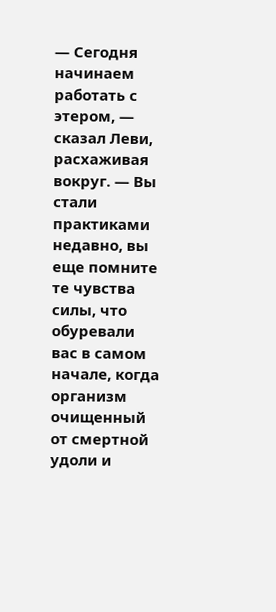— Сегодня начинаем работать с этером, — сказал Леви, расхаживая вокруг. — Вы стали практиками недавно, вы еще помните те чувства силы, что обуревали вас в самом начале, когда организм очищенный от смертной удоли и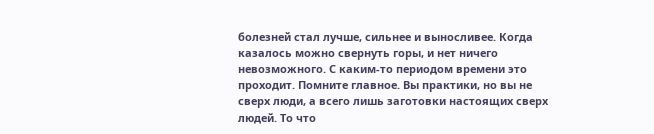болезней стал лучше, сильнее и выносливее. Когда казалось можно свернуть горы, и нет ничего невозможного. С каким-то периодом времени это проходит. Помните главное. Вы практики, но вы не сверх люди, а всего лишь заготовки настоящих сверх людей. То что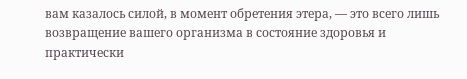вам казалось силой, в момент обретения этера, — это всего лишь возвращение вашего организма в состояние здоровья и практически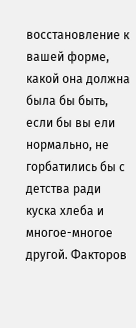восстановление к вашей форме, какой она должна была бы быть, если бы вы ели нормально, не горбатились бы с детства ради куска хлеба и многое-многое другой. Факторов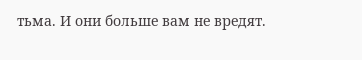тьма. И они больше вам не вредят.